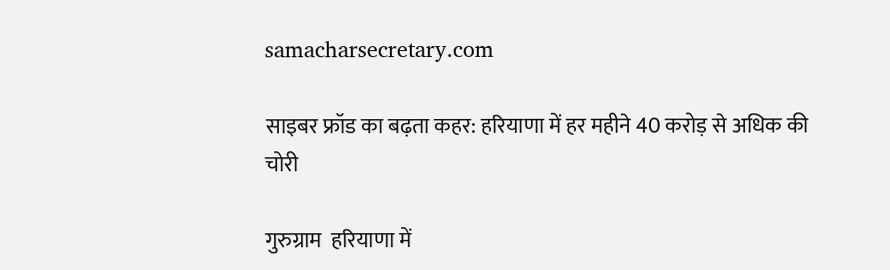samacharsecretary.com

साइबर फ्रॉड का बढ़ता कहर: हरियाणा में हर महीने 40 करोड़ से अधिक की चोरी

गुरुग्राम  हरियाणा में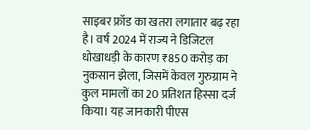साइबर फ्रॉड का खतरा लगातार बढ़ रहा है। वर्ष 2024 में राज्य ने डिजिटल धोखाधड़ी के कारण ₹850 करोड़ का नुकसान झेला, जिसमें केवल गुरुग्राम ने कुल मामलों का 20 प्रतिशत हिस्सा दर्ज किया। यह जानकारी पीएस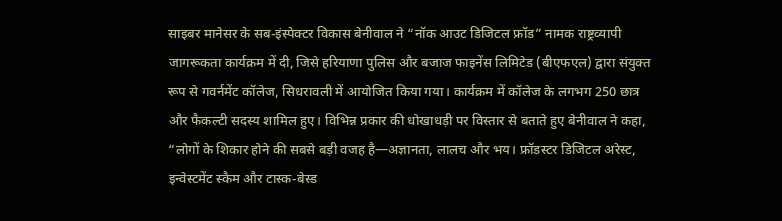साइबर मानेसर के सब-इंस्पेक्टर विकास बेनीवाल ने “नॉक आउट डिजिटल फ्रॉड” नामक राष्ट्रव्यापी जागरूकता कार्यक्रम में दी, जिसे हरियाणा पुलिस और बजाज फाइनेंस लिमिटेड (बीएफएल) द्वारा संयुक्त रूप से गवर्नमेंट कॉलेज, सिधरावली में आयोजित किया गया। कार्यक्रम में कॉलेज के लगभग 250 छात्र और फैकल्टी सदस्य शामिल हुए। विभिन्न प्रकार की धोखाधड़ी पर विस्तार से बताते हुए बेनीवाल ने कहा, “लोगों के शिकार होने की सबसे बड़ी वजह है—अज्ञानता, लालच और भय। फ्रॉडस्टर डिजिटल अरेस्ट, इन्वेस्टमेंट स्कैम और टास्क-बेस्ड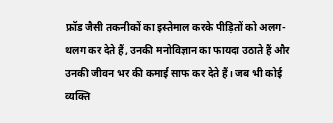फ्रॉड जैसी तकनीकों का इस्तेमाल करके पीड़ितों को अलग-थलग कर देते हैं, उनकी मनोविज्ञान का फायदा उठाते हैं और उनकी जीवन भर की कमाई साफ कर देते हैं। जब भी कोई व्यक्ति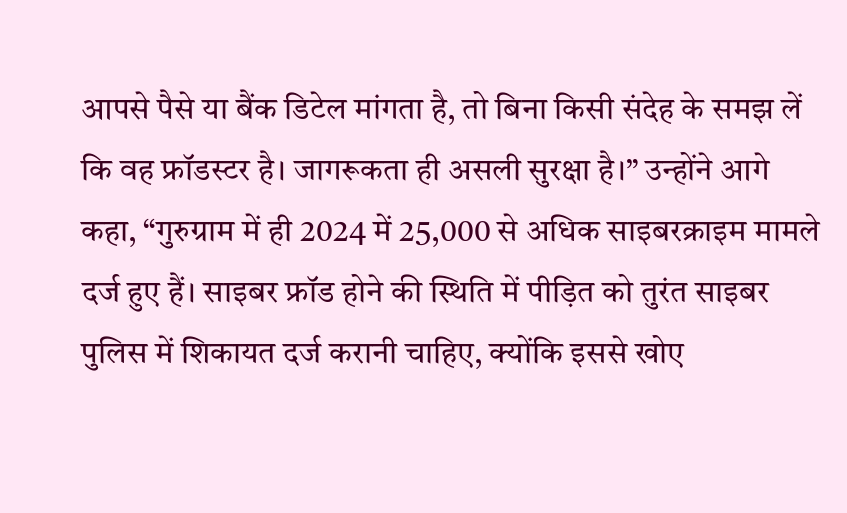आपसे पैसे या बैंक डिटेल मांगता है, तो बिना किसी संदेह के समझ लें कि वह फ्रॉडस्टर है। जागरूकता ही असली सुरक्षा है।” उन्होंने आगे कहा, “गुरुग्राम में ही 2024 में 25,000 से अधिक साइबरक्राइम मामले दर्ज हुए हैं। साइबर फ्रॉड होने की स्थिति में पीड़ित को तुरंत साइबर पुलिस में शिकायत दर्ज करानी चाहिए, क्योंकि इससे खोए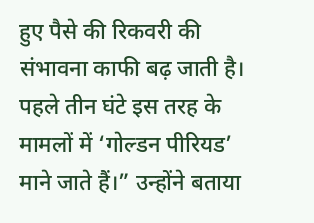हुए पैसे की रिकवरी की संभावना काफी बढ़ जाती है। पहले तीन घंटे इस तरह के मामलों में ‘गोल्डन पीरियड’ माने जाते हैं।” उन्होंने बताया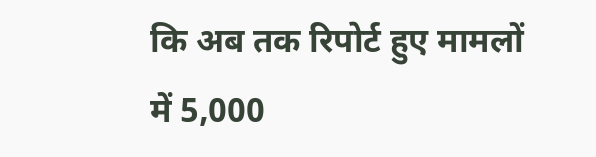कि अब तक रिपोर्ट हुए मामलों में 5,000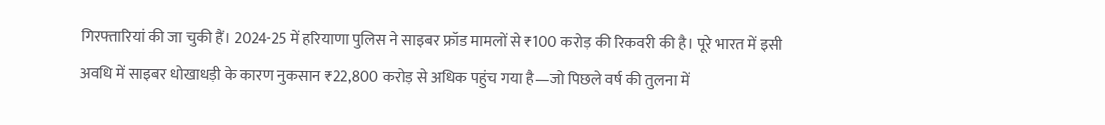गिरफ्तारियां की जा चुकी हैं। 2024-25 में हरियाणा पुलिस ने साइबर फ्रॉड मामलों से ₹100 करोड़ की रिकवरी की है। पूरे भारत में इसी अवधि में साइबर धोखाधड़ी के कारण नुकसान ₹22,800 करोड़ से अधिक पहुंच गया है—जो पिछले वर्ष की तुलना में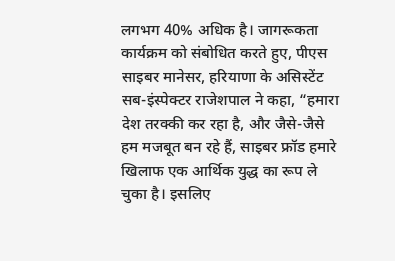लगभग 40% अधिक है। जागरूकता कार्यक्रम को संबोधित करते हुए, पीएस साइबर मानेसर, हरियाणा के असिस्टेंट सब-इंस्पेक्टर राजेशपाल ने कहा, “हमारा देश तरक्की कर रहा है, और जैसे-जैसे हम मजबूत बन रहे हैं, साइबर फ्रॉड हमारे खिलाफ एक आर्थिक युद्ध का रूप ले चुका है। इसलिए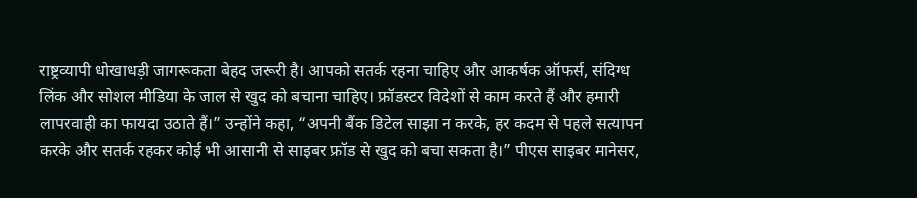राष्ट्रव्यापी धोखाधड़ी जागरूकता बेहद जरूरी है। आपको सतर्क रहना चाहिए और आकर्षक ऑफर्स, संदिग्ध लिंक और सोशल मीडिया के जाल से खुद को बचाना चाहिए। फ्रॉडस्टर विदेशों से काम करते हैं और हमारी लापरवाही का फायदा उठाते हैं।” उन्होंने कहा, “अपनी बैंक डिटेल साझा न करके, हर कदम से पहले सत्यापन करके और सतर्क रहकर कोई भी आसानी से साइबर फ्रॉड से खुद को बचा सकता है।” पीएस साइबर मानेसर,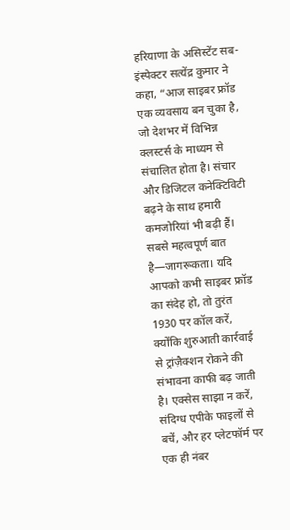हरियाणा के असिस्टेंट सब-इंस्पेक्टर सत्येंद्र कुमार ने कहा, “आज साइबर फ्रॉड एक व्यवसाय बन चुका है, जो देशभर में विभिन्न क्लस्टर्स के माध्यम से संचालित होता है। संचार और डिजिटल कनेक्टिविटी बढ़ने के साथ हमारी कमजोरियां भी बढ़ी हैं। सबसे महत्वपूर्ण बात है—जागरूकता। यदि आपको कभी साइबर फ्रॉड का संदेह हो, तो तुरंत 1930 पर कॉल करें, क्योंकि शुरुआती कार्रवाई से ट्रांज़ैक्शन रोकने की संभावना काफी बढ़ जाती है। एक्सेस साझा न करें, संदिग्ध एपीके फाइलों से बचें, और हर प्लेटफॉर्म पर एक ही नंबर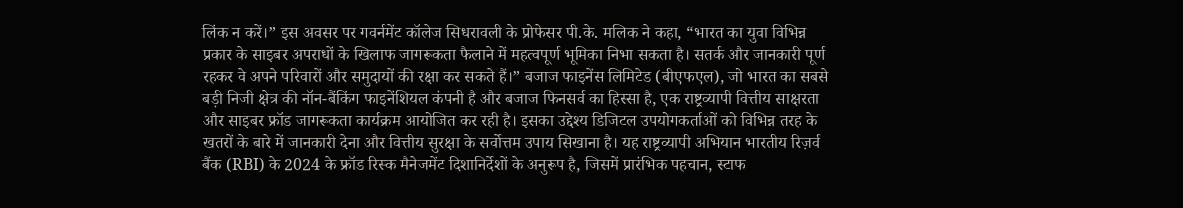लिंक न करें।” इस अवसर पर गवर्नमेंट कॉलेज सिधरावली के प्रोफेसर पी.के. मलिक ने कहा, “भारत का युवा विभिन्न प्रकार के साइबर अपराधों के खिलाफ जागरूकता फैलाने में महत्वपूर्ण भूमिका निभा सकता है। सतर्क और जानकारी पूर्ण रहकर वे अपने परिवारों और समुदायों की रक्षा कर सकते हैं।” बजाज फाइनेंस लिमिटेड (बीएफएल), जो भारत का सबसे बड़ी निजी क्षेत्र की नॉन-बैंकिंग फाइनेंशियल कंपनी है और बजाज फिनसर्व का हिस्सा है, एक राष्ट्रव्यापी वित्तीय साक्षरता और साइबर फ्रॉड जागरूकता कार्यक्रम आयोजित कर रही है। इसका उद्देश्य डिजिटल उपयोगकर्ताओं को विभिन्न तरह के खतरों के बारे में जानकारी देना और वित्तीय सुरक्षा के सर्वोत्तम उपाय सिखाना है। यह राष्ट्रव्यापी अभियान भारतीय रिज़र्व बैंक (RBI) के 2024 के फ्रॉड रिस्क मैनेजमेंट दिशानिर्देशों के अनुरूप है, जिसमें प्रारंभिक पहचान, स्टाफ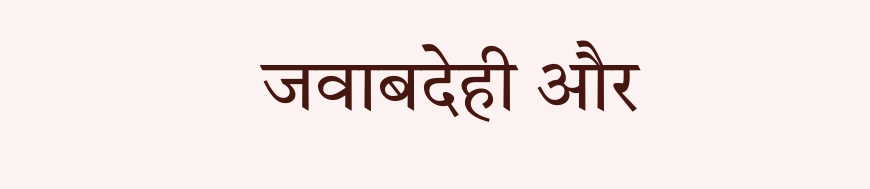जवाबदेही और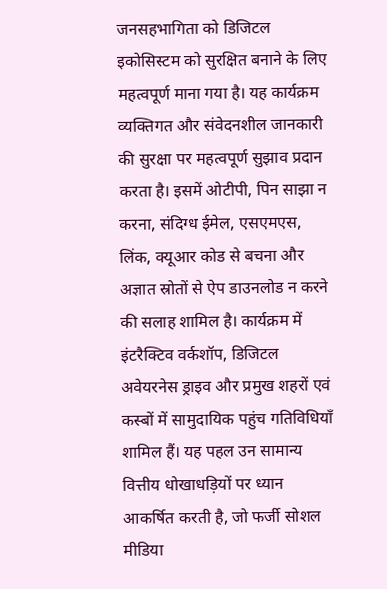जनसहभागिता को डिजिटल इकोसिस्टम को सुरक्षित बनाने के लिए महत्वपूर्ण माना गया है। यह कार्यक्रम व्यक्तिगत और संवेदनशील जानकारी की सुरक्षा पर महत्वपूर्ण सुझाव प्रदान करता है। इसमें ओटीपी, पिन साझा न करना, संदिग्ध ईमेल, एसएमएस, लिंक, क्यूआर कोड से बचना और अज्ञात स्रोतों से ऐप डाउनलोड न करने की सलाह शामिल है। कार्यक्रम में इंटरैक्टिव वर्कशॉप, डिजिटल अवेयरनेस ड्राइव और प्रमुख शहरों एवं कस्बों में सामुदायिक पहुंच गतिविधियाँ शामिल हैं। यह पहल उन सामान्य वित्तीय धोखाधड़ियों पर ध्यान आकर्षित करती है, जो फर्जी सोशल मीडिया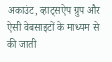अकाउंट, व्हाट्सऐप ग्रुप और ऐसी वेबसाइटों के माध्यम से की जाती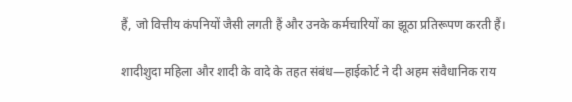हैं, जो वित्तीय कंपनियों जैसी लगती हैं और उनके कर्मचारियों का झूठा प्रतिरूपण करती हैं।

शादीशुदा महिला और शादी के वादे के तहत संबंध—हाईकोर्ट ने दी अहम संवैधानिक राय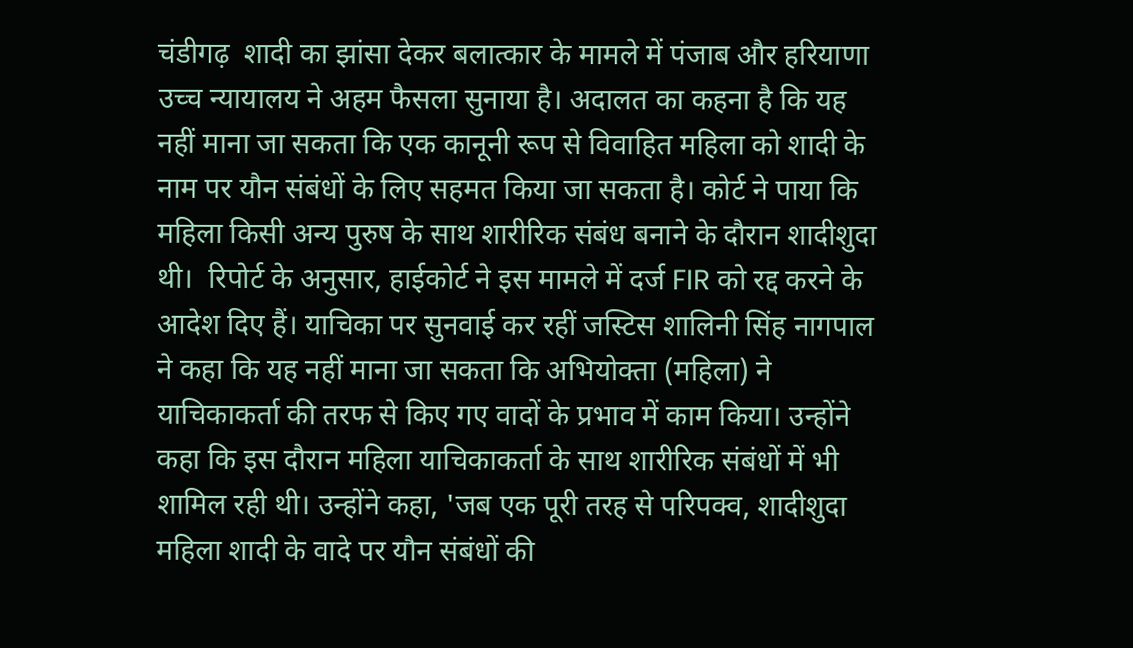चंडीगढ़  शादी का झांसा देकर बलात्कार के मामले में पंजाब और हरियाणा उच्च न्यायालय ने अहम फैसला सुनाया है। अदालत का कहना है कि यह नहीं माना जा सकता कि एक कानूनी रूप से विवाहित महिला को शादी के नाम पर यौन संबंधों के लिए सहमत किया जा सकता है। कोर्ट ने पाया कि महिला किसी अन्य पुरुष के साथ शारीरिक संबंध बनाने के दौरान शादीशुदा थी।  रिपोर्ट के अनुसार, हाईकोर्ट ने इस मामले में दर्ज FIR को रद्द करने के आदेश दिए हैं। याचिका पर सुनवाई कर रहीं जस्टिस शालिनी सिंह नागपाल ने कहा कि यह नहीं माना जा सकता कि अभियोक्ता (महिला) ने याचिकाकर्ता की तरफ से किए गए वादों के प्रभाव में काम किया। उन्होंने कहा कि इस दौरान महिला याचिकाकर्ता के साथ शारीरिक संबंधों में भी शामिल रही थी। उन्होंने कहा, 'जब एक पूरी तरह से परिपक्व, शादीशुदा महिला शादी के वादे पर यौन संबंधों की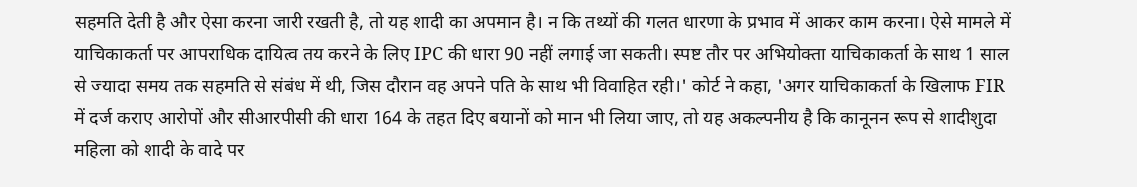सहमति देती है और ऐसा करना जारी रखती है, तो यह शादी का अपमान है। न कि तथ्यों की गलत धारणा के प्रभाव में आकर काम करना। ऐसे मामले में याचिकाकर्ता पर आपराधिक दायित्व तय करने के लिए IPC की धारा 90 नहीं लगाई जा सकती। स्पष्ट तौर पर अभियोक्ता याचिकाकर्ता के साथ 1 साल से ज्यादा समय तक सहमति से संबंध में थी, जिस दौरान वह अपने पति के साथ भी विवाहित रही।' कोर्ट ने कहा, 'अगर याचिकाकर्ता के खिलाफ FIR में दर्ज कराए आरोपों और सीआरपीसी की धारा 164 के तहत दिए बयानों को मान भी लिया जाए, तो यह अकल्पनीय है कि कानूनन रूप से शादीशुदा महिला को शादी के वादे पर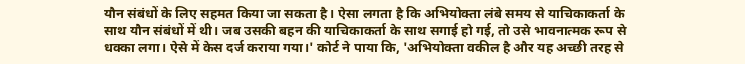यौन संबंधों के लिए सहमत किया जा सकता है। ऐसा लगता है कि अभियोक्ता लंबे समय से याचिकाकर्ता के साथ यौन संबंधों में थी। जब उसकी बहन की याचिकाकर्ता के साथ सगाई हो गई, तो उसे भावनात्मक रूप से धक्का लगा। ऐसे में केस दर्ज कराया गया।' कोर्ट ने पाया कि, 'अभियोक्ता वकील है और यह अच्छी तरह से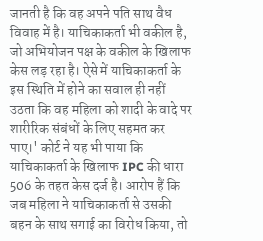जानती है कि वह अपने पति साथ वैध विवाह में है। याचिकाकर्ता भी वकील है, जो अभियोजन पक्ष के वकील के खिलाफ केस लड़ रहा है। ऐसे में याचिकाकर्ता के इस स्थिति में होने का सवाल ही नहीं उठता कि वह महिला को शादी के वादे पर शारीरिक संबंधों के लिए सहमत कर पाए।' कोर्ट ने यह भी पाया कि याचिकाकर्ता के खिलाफ IPC की धारा 506 के तहत केस दर्ज है। आरोप हैं कि जब महिला ने याचिकाकर्ता से उसकी बहन के साथ सगाई का विरोध किया, तो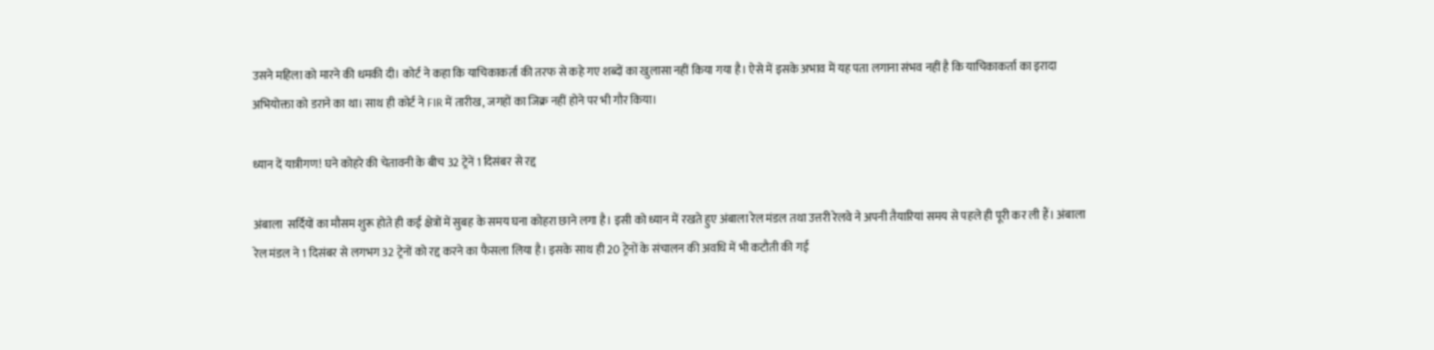उसने महिला को मारने की धमकी दी। कोर्ट ने कहा कि याचिकाकर्ता की तरफ से कहे गए शब्दों का खुलासा नहीं किया गया है। ऐसे में इसके अभाव में यह पता लगाना संभव नहीं है कि याचिकाकर्ता का इरादा अभियोक्ता को डराने का था। साथ ही कोर्ट ने FIR में तारीख, जगहों का जिक्र नहीं होने पर भी गौर किया।

ध्यान दें यात्रीगण! घने कोहरे की चेतावनी के बीच 32 ट्रेनें 1 दिसंबर से रद्द

अंबाला  सर्दियों का मौसम शुरू होते ही कई क्षेत्रों में सुबह के समय घना कोहरा छाने लगा है। इसी को ध्यान में रखते हुए अंबाला रेल मंडल तथा उत्तरी रेलवे ने अपनी तैयारियां समय से पहले ही पूरी कर ली हैं। अंबाला रेल मंडल ने 1 दिसंबर से लगभग 32 ट्रेनों को रद्द करने का फैसला लिया है। इसके साथ ही 20 ट्रेनों के संचालन की अवधि में भी कटौती की गई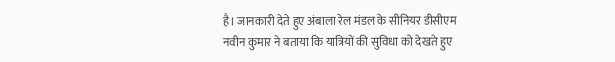है। जानकारी देते हुए अंबाला रेल मंडल के सीनियर डीसीएम नवीन कुमार ने बताया कि यात्रियों की सुविधा को देखते हुए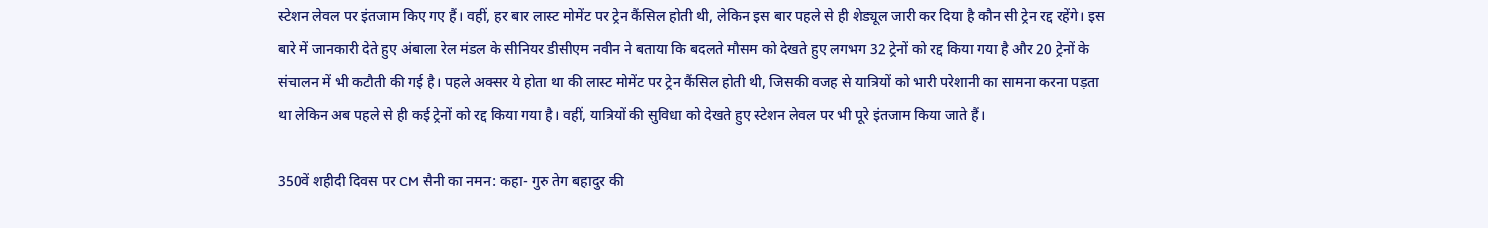स्टेशन लेवल पर इंतजाम किए गए हैं। वहीं, हर बार लास्ट मोमेंट पर ट्रेन कैंसिल होती थी, लेकिन इस बार पहले से ही शेड्यूल जारी कर दिया है कौन सी ट्रेन रद्द रहेंगे। इस बारे में जानकारी देते हुए अंबाला रेल मंडल के सीनियर डीसीएम नवीन ने बताया कि बदलते मौसम को देखते हुए लगभग 32 ट्रेनों को रद्द किया गया है और 20 ट्रेनों के संचालन में भी कटौती की गई है। पहले अक्सर ये होता था की लास्ट मोमेंट पर ट्रेन कैंसिल होती थी, जिसकी वजह से यात्रियों को भारी परेशानी का सामना करना पड़ता था लेकिन अब पहले से ही कई ट्रेनों को रद्द किया गया है। वहीं, यात्रियों की सुविधा को देखते हुए स्टेशन लेवल पर भी पूरे इंतजाम किया जाते हैं।

350वें शहीदी दिवस पर CM सैनी का नमन: कहा- गुरु तेग बहादुर की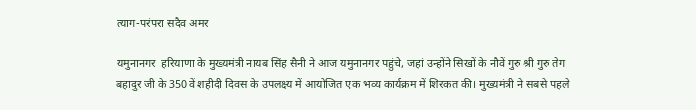त्याग-परंपरा सदैव अमर

यमुनानगर  हरियाणा के मुख्यमंत्री नायब सिंह सैनी ने आज यमुनानगर पहुंचे, जहां उन्होंने सिखों के नौवें गुरु श्री गुरु तेग बहादुर जी के 350वें शहीदी दिवस के उपलक्ष्य में आयोजित एक भव्य कार्यक्रम में शिरकत की। मुख्यमंत्री ने सबसे पहले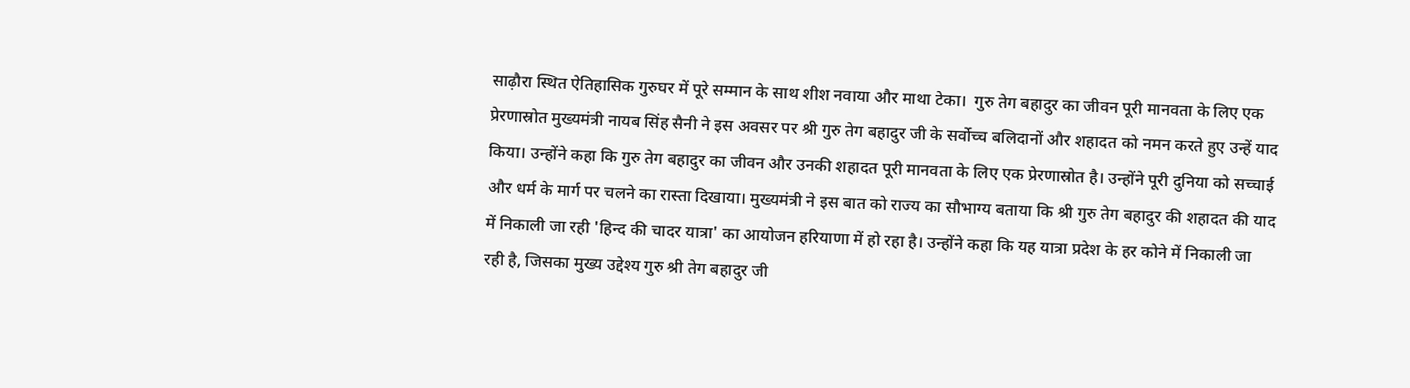साढ़ौरा स्थित ऐतिहासिक गुरुघर में पूरे सम्मान के साथ शीश नवाया और माथा टेका।  गुरु तेग बहादुर का जीवन पूरी मानवता के लिए एक प्रेरणास्रोत मुख्यमंत्री नायब सिंह सैनी ने इस अवसर पर श्री गुरु तेग बहादुर जी के सर्वोच्च बलिदानों और शहादत को नमन करते हुए उन्हें याद किया। उन्होंने कहा कि गुरु तेग बहादुर का जीवन और उनकी शहादत पूरी मानवता के लिए एक प्रेरणास्रोत है। उन्होंने पूरी दुनिया को सच्चाई और धर्म के मार्ग पर चलने का रास्ता दिखाया। मुख्यमंत्री ने इस बात को राज्य का सौभाग्य बताया कि श्री गुरु तेग बहादुर की शहादत की याद में निकाली जा रही 'हिन्द की चादर यात्रा' का आयोजन हरियाणा में हो रहा है। उन्होंने कहा कि यह यात्रा प्रदेश के हर कोने में निकाली जा रही है, जिसका मुख्य उद्देश्य गुरु श्री तेग बहादुर जी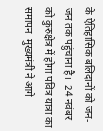के ऐतिहासिक बलिदानों को जन-जन तक पहुंचाना है।  24 नवंबर को कुरुक्षेत्र में होगा पवित्र यात्रा का समापन  मुख्यमंत्री ने आगे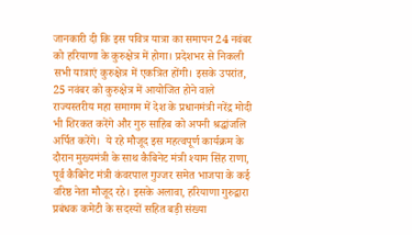जानकारी दी कि इस पवित्र यात्रा का समापन 24 नवंबर को हरियाणा के कुरुक्षेत्र में होगा। प्रदेशभर से निकली सभी यात्राएं कुरुक्षेत्र में एकत्रित होंगी। इसके उपरांत, 25 नवंबर को कुरुक्षेत्र में आयोजित होने वाले राज्यस्तरीय महा समागम में देश के प्रधानमंत्री नरेंद्र मोदी भी शिरकत करेंगे और गुरु साहिब को अपनी श्रद्धांजलि अर्पित करेंगे।  ये रहे मौजूद इस महत्वपूर्ण कार्यक्रम के दौरान मुख्यमंत्री के साथ कैबिनेट मंत्री श्याम सिंह राणा, पूर्व कैबिनेट मंत्री कंवरपाल गुज्जर समेत भाजपा के कई वरिष्ठ नेता मौजूद रहे। इसके अलावा, हरियाणा गुरुद्वारा प्रबंधक कमेटी के सदस्यों सहित बड़ी संख्या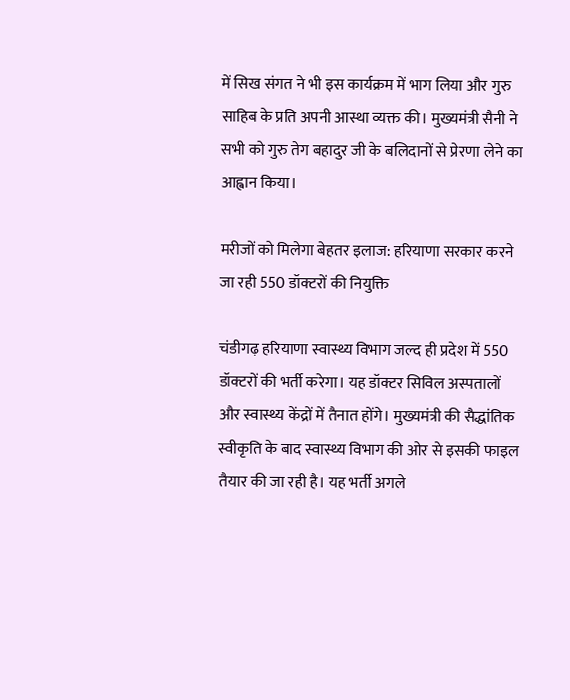में सिख संगत ने भी इस कार्यक्रम में भाग लिया और गुरु साहिब के प्रति अपनी आस्था व्यक्त की। मुख्यमंत्री सैनी ने सभी को गुरु तेग बहादुर जी के बलिदानों से प्रेरणा लेने का आह्वान किया।

मरीजों को मिलेगा बेहतर इलाज: हरियाणा सरकार करने जा रही 550 डॉक्टरों की नियुक्ति

चंडीगढ़ हरियाणा स्वास्थ्य विभाग जल्द ही प्रदेश में 550 डॉक्टरों की भर्ती करेगा। यह डॉक्टर सिविल अस्पतालों और स्वास्थ्य केंद्रों में तैनात होंगे। मुख्यमंत्री की सैद्धांतिक स्वीकृति के बाद स्वास्थ्य विभाग की ओर से इसकी फाइल तैयार की जा रही है। यह भर्ती अगले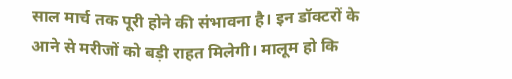साल मार्च तक पूरी होने की संभावना है। इन डॉक्टरों के आने से मरीजों को बड़ी राहत मिलेगी। मालूम हो कि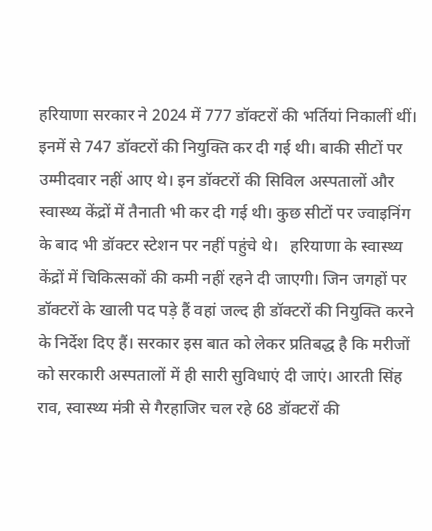हरियाणा सरकार ने 2024 में 777 डॉक्टरों की भर्तियां निकालीं थीं। इनमें से 747 डॉक्टरों की नियुक्ति कर दी गई थी। बाकी सीटों पर उम्मीदवार नहीं आए थे। इन डॉक्टरों की सिविल अस्पतालों और स्वास्थ्य केंद्रों में तैनाती भी कर दी गई थी। कुछ सीटों पर ज्वाइनिंग के बाद भी डॉक्टर स्टेशन पर नहीं पहुंचे थे।   हरियाणा के स्वास्थ्य केंद्रों में चिकित्सकों की कमी नहीं रहने दी जाएगी। जिन जगहों पर डॉक्टरों के खाली पद पड़े हैं वहां जल्द ही डॉक्टरों की नियुक्ति करने के निर्देश दिए हैं। सरकार इस बात को लेकर प्रतिबद्ध है कि मरीजों को सरकारी अस्पतालों में ही सारी सुविधाएं दी जाएं। आरती सिंह राव, स्वास्थ्य मंत्री से गैरहाजिर चल रहे 68 डॉक्टरों की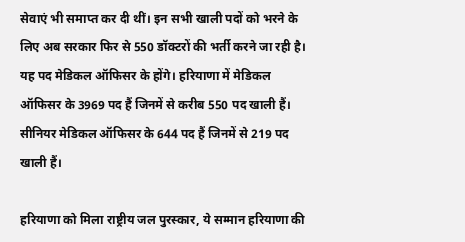सेवाएं भी समाप्त कर दी थीं। इन सभी खाली पदों को भरने के लिए अब सरकार फिर से 550 डॉक्टरों की भर्ती करने जा रही है। यह पद मेडिकल ऑफिसर के होंगे। हरियाणा में मेडिकल ऑफिसर के 3969 पद हैं जिनमें से करीब 550 पद खाली हैं। सीनियर मेडिकल ऑफिसर के 644 पद हैं जिनमें से 219 पद खाली हैं।

हरियाणा को मिला राष्ट्रीय जल पुरस्कार, ये सम्मान हरियाणा की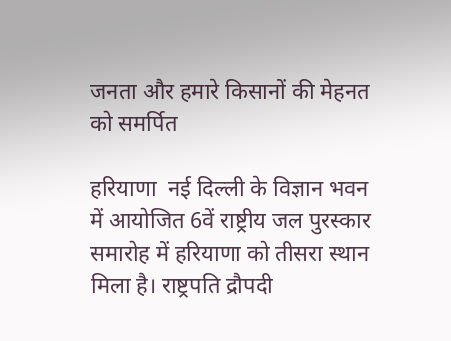जनता और हमारे किसानों की मेहनत को समर्पित

हरियाणा  नई दिल्ली के विज्ञान भवन में आयोजित 6वें राष्ट्रीय जल पुरस्कार समारोह में हरियाणा को तीसरा स्थान मिला है। राष्ट्रपति द्रौपदी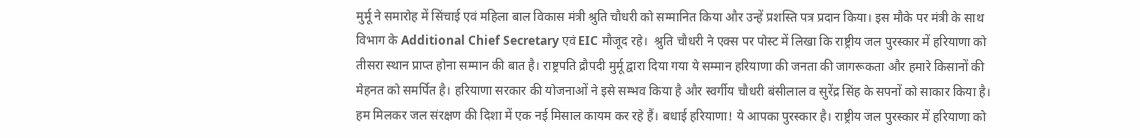मुर्मू ने समारोह में सिंचाई एवं महिला बाल विकास मंत्री श्रुति चौधरी को सम्मानित किया और उन्हें प्रशस्ति पत्र प्रदान किया। इस मौके पर मंत्री के साथ विभाग के Additional Chief Secretary एवं EIC मौजूद रहे।  श्रुति चौधरी ने एक्स पर पोस्ट में लिखा कि राष्ट्रीय जल पुरस्कार में हरियाणा को तीसरा स्थान प्राप्त होना सम्मान की बात है। राष्ट्रपति द्रौपदी मुर्मू द्वारा दिया गया ये सम्मान हरियाणा की जनता की जागरूकता और हमारे किसानों की मेहनत को समर्पित है। हरियाणा सरकार की योजनाओं ने इसे सम्भव किया है और स्वर्गीय चौधरी बंसीलाल व सुरेंद्र सिंह के सपनों को साकार किया है। हम मिलकर जल संरक्षण की दिशा में एक नई मिसाल कायम कर रहे हैं। बधाई हरियाणा! ये आपका पुरस्कार है। राष्ट्रीय जल पुरस्कार में हरियाणा को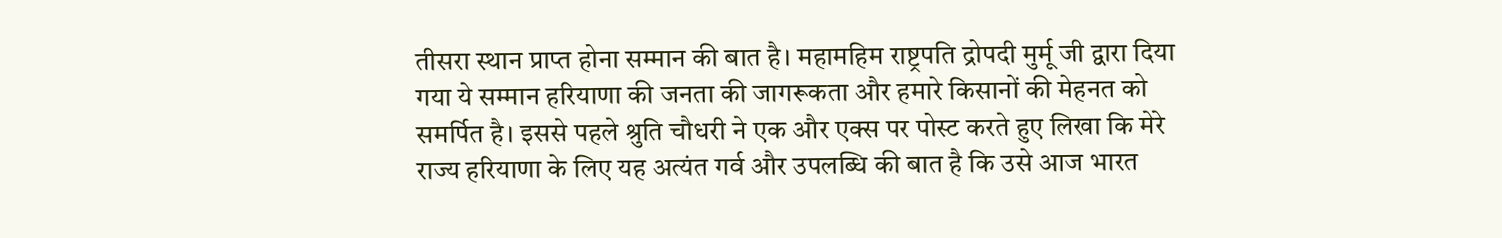तीसरा स्थान प्राप्त होना सम्मान की बात है। महामहिम राष्ट्रपति द्रोपदी मुर्मू जी द्वारा दिया गया ये सम्मान हरियाणा की जनता की जागरूकता और हमारे किसानों की मेहनत को समर्पित है। इससे पहले श्रुति चौधरी ने एक और एक्स पर पोस्ट करते हुए लिखा कि मेरे राज्य हरियाणा के लिए यह अत्यंत गर्व और उपलब्धि की बात है कि उसे आज भारत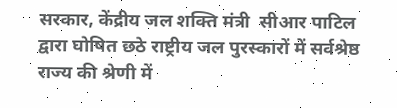सरकार, केंद्रीय जल शक्ति मंत्री  सीआर पाटिल द्वारा घोषित छठे राष्ट्रीय जल पुरस्कारों में सर्वश्रेष्ठ राज्य की श्रेणी में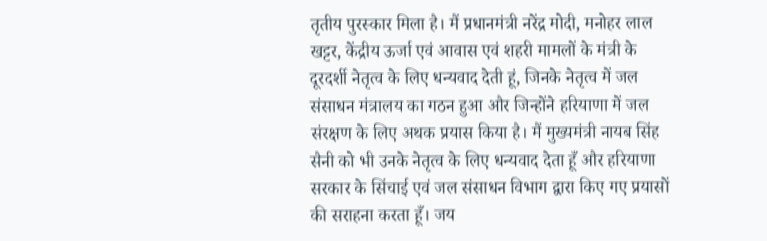तृतीय पुरस्कार मिला है। मैं प्रधानमंत्री नरेंद्र मोदी, मनोहर लाल खट्टर, केंद्रीय ऊर्जा एवं आवास एवं शहरी मामलों के मंत्री के दूरदर्शी नेतृत्व के लिए धन्यवाद देती हूं, जिनके नेतृत्व में जल संसाधन मंत्रालय का गठन हुआ और जिन्होंने हरियाणा में जल संरक्षण के लिए अथक प्रयास किया है। मैं मुख्यमंत्री नायब सिंह सैनी को भी उनके नेतृत्व के लिए धन्यवाद देता हूँ और हरियाणा सरकार के सिंचाई एवं जल संसाधन विभाग द्वारा किए गए प्रयासों की सराहना करता हूँ। जय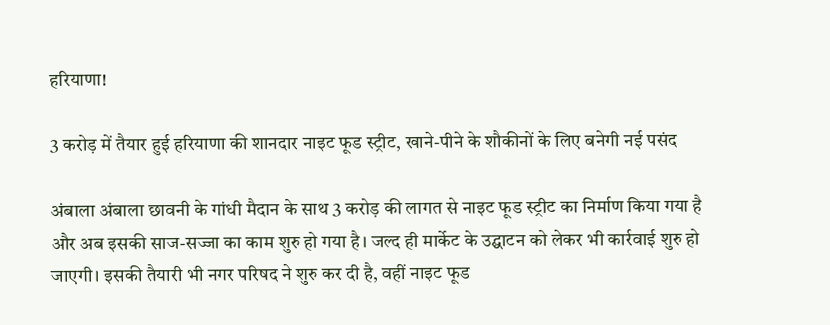हरियाणा!

3 करोड़ में तैयार हुई हरियाणा की शानदार नाइट फूड स्ट्रीट, खाने-पीने के शौकीनों के लिए बनेगी नई पसंद

अंबाला अंबाला छावनी के गांधी मैदान के साथ 3 करोड़ की लागत से नाइट फूड स्ट्रीट का निर्माण किया गया है और अब इसकी साज-सज्जा का काम शुरु हो गया है। जल्द ही मार्केट के उद्घाटन को लेकर भी कार्रवाई शुरु हो जाएगी। इसकी तैयारी भी नगर परिषद ने शुरु कर दी है, वहीं नाइट फूड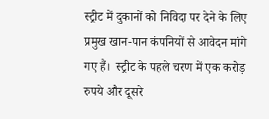स्ट्रीट में दुकानों को निविदा पर देने के लिए प्रमुख खान-पान कंपनियों से आवेदन मांगे गए हैं।  स्ट्रीट के पहले चरण में एक करोड़ रुपये और दूसरे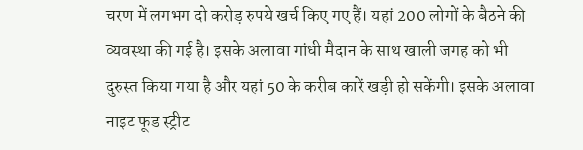चरण में लगभग दो करोड़ रुपये खर्च किए गए हैं। यहां 200 लोगों के बैठने की व्यवस्था की गई है। इसके अलावा गांधी मैदान के साथ खाली जगह को भी दुरुस्त किया गया है और यहां 50 के करीब कारें खड़ी हो सकेंगी। इसके अलावा नाइट फूड स्ट्रीट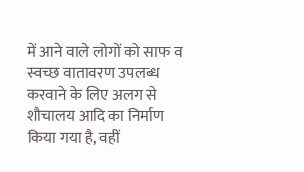में आने वाले लोगों को साफ व स्वच्छ वातावरण उपलब्ध करवाने के लिए अलग से शौचालय आदि का निर्माण किया गया है, वहीं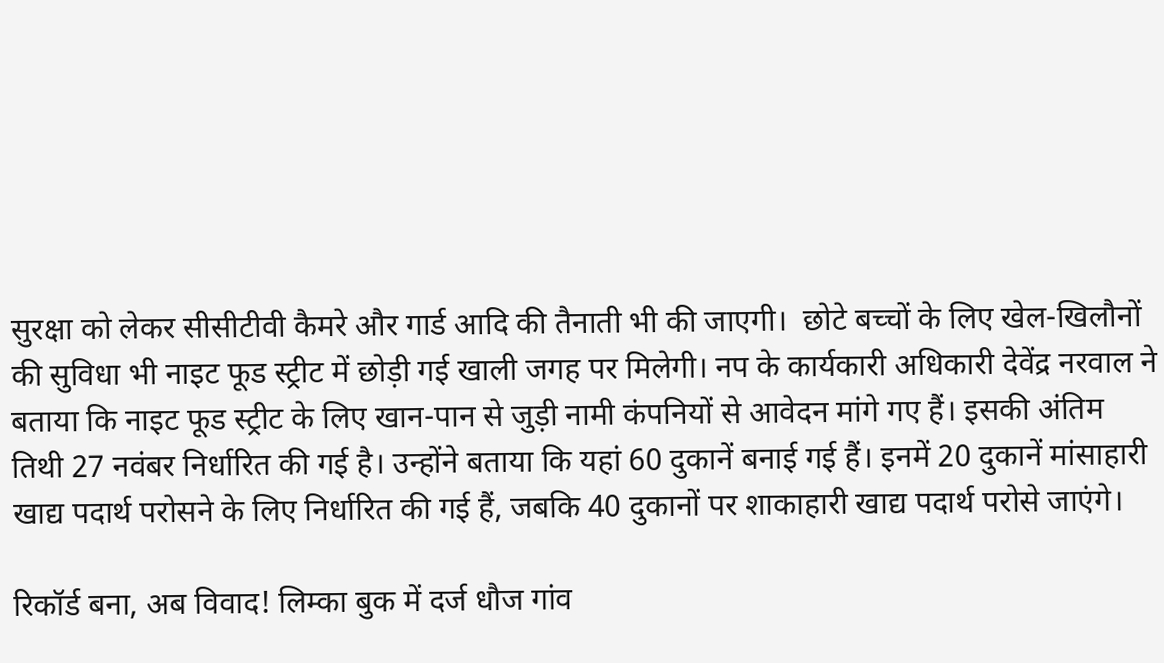सुरक्षा को लेकर सीसीटीवी कैमरे और गार्ड आदि की तैनाती भी की जाएगी।  छोटे बच्चों के लिए खेल-खिलौनों की सुविधा भी नाइट फूड स्ट्रीट में छोड़ी गई खाली जगह पर मिलेगी। नप के कार्यकारी अधिकारी देवेंद्र नरवाल ने बताया कि नाइट फूड स्ट्रीट के लिए खान-पान से जुड़ी नामी कंपनियों से आवेदन मांगे गए हैं। इसकी अंतिम तिथी 27 नवंबर निर्धारित की गई है। उन्होंने बताया कि यहां 60 दुकानें बनाई गई हैं। इनमें 20 दुकानें मांसाहारी खाद्य पदार्थ परोसने के लिए निर्धारित की गई हैं, जबकि 40 दुकानों पर शाकाहारी खाद्य पदार्थ परोसे जाएंगे।

रिकॉर्ड बना, अब विवाद! लिम्का बुक में दर्ज धौज गांव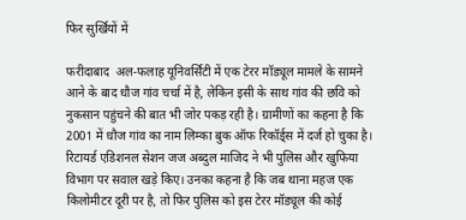फिर सुर्खियों में

फरीदाबाद  अल-फलाह यूनिवर्सिटी में एक टेरर मॉड्यूल मामले के सामने आने के बाद धौज गांव चर्चा में है, लेकिन इसी के साथ गांव की छवि को नुकसान पहुंचने की बात भी जोर पकड़ रही है। ग्रामीणों का कहना है कि 2001 में धौज गांव का नाम लिम्का बुक ऑफ रिकॉर्ड्स में दर्ज हो चुका है। रिटायर्ड एडिशनल सेशन जज अब्दुल माजिद ने भी पुलिस और खुफिया विभाग पर सवाल खड़े किए। उनका कहना है कि जब थाना महज एक किलोमीटर दूरी पर है, तो फिर पुलिस को इस टेरर मॉड्यूल की कोई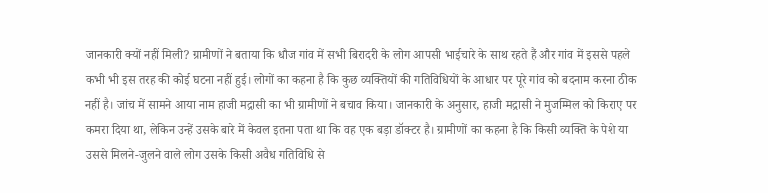जानकारी क्यों नहीं मिली? ग्रामीणों ने बताया कि धौज गांव में सभी बिरादरी के लोग आपसी भाईचारे के साथ रहते हैं और गांव में इससे पहले कभी भी इस तरह की कोई घटना नहीं हुई। लोगों का कहना है कि कुछ व्यक्तियों की गतिविधियों के आधार पर पूरे गांव को बदनाम करना ठीक नहीं है। जांच में सामने आया नाम हाजी मद्रासी का भी ग्रामीणों ने बचाव किया। जानकारी के अनुसार, हाजी मद्रासी ने मुजम्मिल को किराए पर कमरा दिया था, लेकिन उन्हें उसके बारे में केवल इतना पता था कि वह एक बड़ा डॉक्टर है। ग्रामीणों का कहना है कि किसी व्यक्ति के पेशे या उससे मिलने-जुलने वाले लोग उसके किसी अवैध गतिविधि से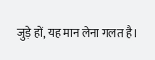जुड़े हों, यह मान लेना गलत है।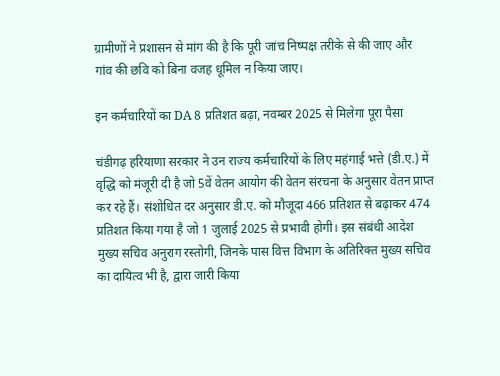ग्रामीणों ने प्रशासन से मांग की है कि पूरी जांच निष्पक्ष तरीके से की जाए और गांव की छवि को बिना वजह धूमिल न किया जाए।

इन कर्मचारियों का DA 8 प्रतिशत बढ़ा, नवम्बर 2025 से मिलेगा पूरा पैसा

चंडीगढ़ हरियाणा सरकार ने उन राज्य कर्मचारियों के लिए महंगाई भत्ते (डी.ए.) में वृद्धि को मंजूरी दी है जो 5वें वेतन आयोग की वेतन संरचना के अनुसार वेतन प्राप्त कर रहे हैं। संशोधित दर अनुसार डी.ए. को मौजूदा 466 प्रतिशत से बढ़ाकर 474 प्रतिशत किया गया है जो 1 जुलाई 2025 से प्रभावी होगी। इस संबंधी आदेश मुख्य सचिव अनुराग रस्तोगी, जिनके पास वित्त विभाग के अतिरिक्त मुख्य सचिव का दायित्व भी है, द्वारा जारी किया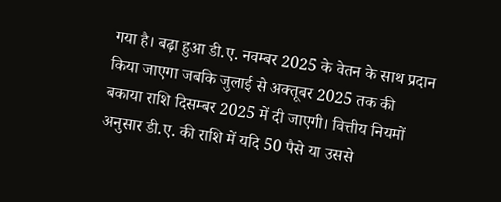गया है। बढ़ा हुआ डी.ए. नवम्बर 2025 के वेतन के साथ प्रदान किया जाएगा जबकि जुलाई से अक्तूबर 2025 तक की बकाया राशि दिसम्बर 2025 में दी जाएगी। वित्तीय नियमों अनुसार डी.ए. की राशि में यदि 50 पैसे या उससे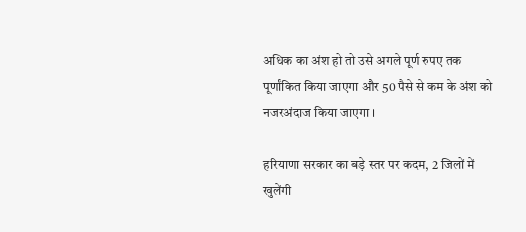अधिक का अंश हो तो उसे अगले पूर्ण रुपए तक पूर्णांकित किया जाएगा और 50 पैसे से कम के अंश को नजरअंदाज किया जाएगा ।

हरियाणा सरकार का बड़े स्तर पर कदम, 2 जिलों में खुलेंगी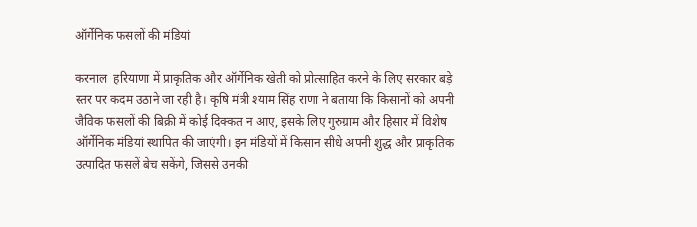ऑर्गेनिक फसलों की मंडियां

करनाल  हरियाणा में प्राकृतिक और ऑर्गेनिक खेती को प्रोत्साहित करने के लिए सरकार बड़े स्तर पर कदम उठाने जा रही है। कृषि मंत्री श्याम सिंह राणा ने बताया कि किसानों को अपनी जैविक फसलों की बिक्री में कोई दिक्कत न आए, इसके लिए गुरुग्राम और हिसार में विशेष ऑर्गेनिक मंडियां स्थापित की जाएंगी। इन मंडियों में किसान सीधे अपनी शुद्ध और प्राकृतिक उत्पादित फसलें बेच सकेंगे, जिससे उनकी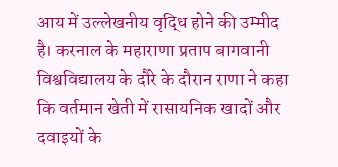आय में उल्लेखनीय वृद्धि होने की उम्मीद है। करनाल के महाराणा प्रताप बागवानी विश्वविद्यालय के दौरे के दौरान राणा ने कहा कि वर्तमान खेती में रासायनिक खादों और दवाइयों के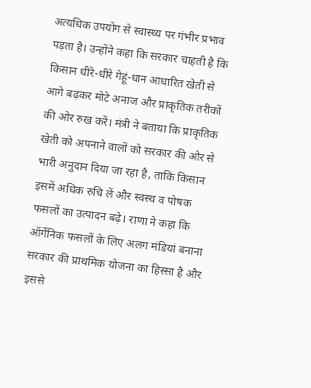अत्यधिक उपयोग से स्वास्थ्य पर गंभीर प्रभाव पड़ता है। उन्होंने कहा कि सरकार चाहती है कि किसान धीरे-धीरे गेहूं-धान आधारित खेती से आगे बढ़कर मोटे अनाज और प्राकृतिक तरीकों की ओर रुख करें। मंत्री ने बताया कि प्राकृतिक खेती को अपनाने वालों को सरकार की ओर से भारी अनुदान दिया जा रहा है, ताकि किसान इसमें अधिक रुचि लें और स्वस्थ व पोषक फसलों का उत्पादन बढ़े। राणा ने कहा कि ऑर्गेनिक फसलों के लिए अलग मंडियां बनाना सरकार की प्राथमिक योजना का हिस्सा है और इससे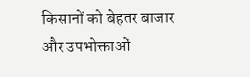किसानों को बेहतर बाजार और उपभोक्ताओं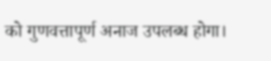को गुणवत्तापूर्ण अनाज उपलब्ध होगा।